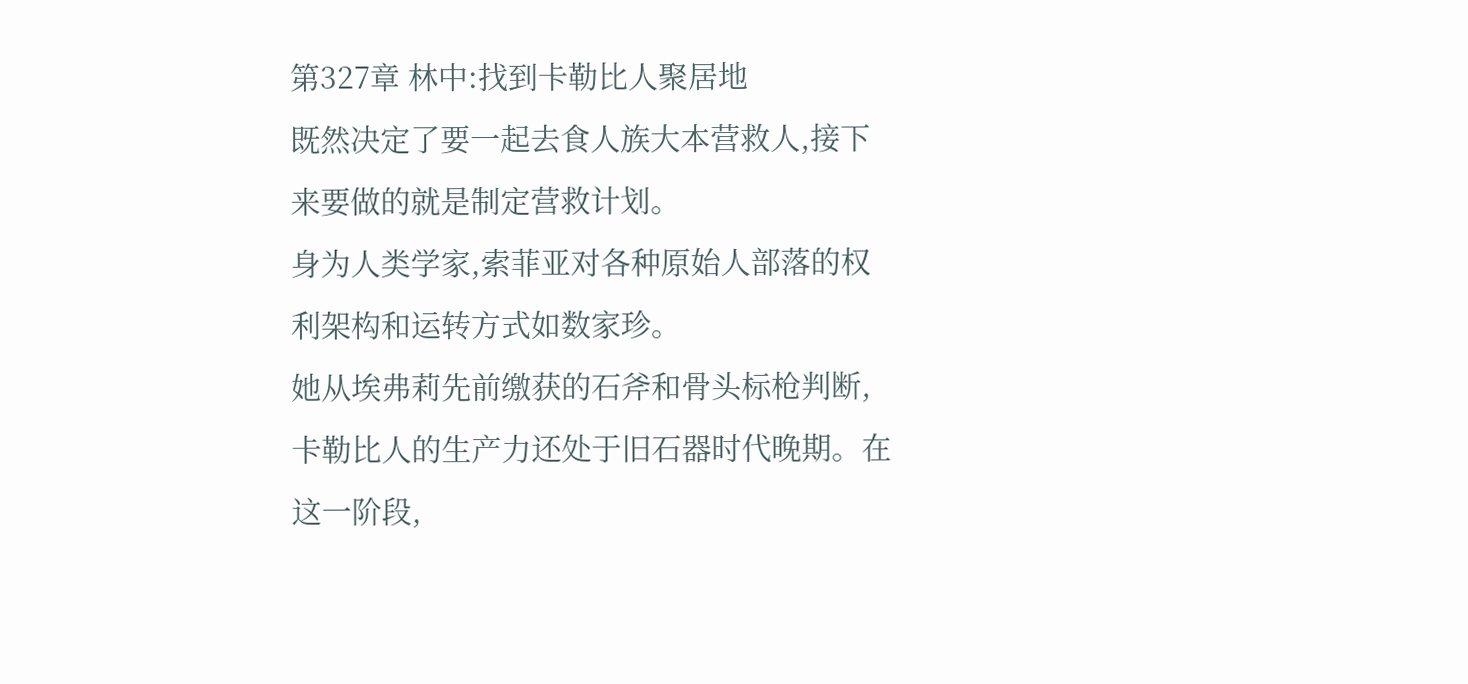第327章 林中:找到卡勒比人聚居地
既然决定了要一起去食人族大本营救人,接下来要做的就是制定营救计划。
身为人类学家,索菲亚对各种原始人部落的权利架构和运转方式如数家珍。
她从埃弗莉先前缴获的石斧和骨头标枪判断,卡勒比人的生产力还处于旧石器时代晚期。在这一阶段,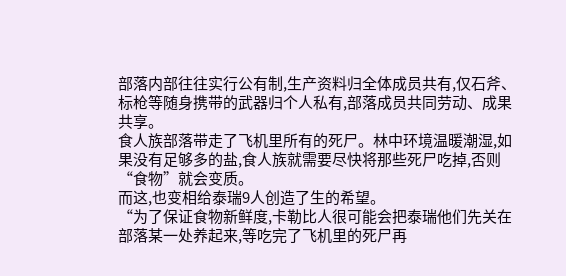部落内部往往实行公有制,生产资料归全体成员共有,仅石斧、标枪等随身携带的武器归个人私有,部落成员共同劳动、成果共享。
食人族部落带走了飞机里所有的死尸。林中环境温暖潮湿,如果没有足够多的盐,食人族就需要尽快将那些死尸吃掉,否则“食物”就会变质。
而这,也变相给泰瑞9人创造了生的希望。
“为了保证食物新鲜度,卡勒比人很可能会把泰瑞他们先关在部落某一处养起来,等吃完了飞机里的死尸再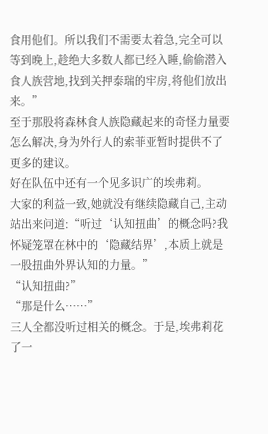食用他们。所以我们不需要太着急,完全可以等到晚上,趁绝大多数人都已经入睡,偷偷潜入食人族营地,找到关押泰瑞的牢房,将他们放出来。”
至于那股将森林食人族隐藏起来的奇怪力量要怎么解决,身为外行人的索菲亚暂时提供不了更多的建议。
好在队伍中还有一个见多识广的埃弗莉。
大家的利益一致,她就没有继续隐藏自己,主动站出来问道:“听过‘认知扭曲’的概念吗?我怀疑笼罩在林中的‘隐藏结界’,本质上就是一股扭曲外界认知的力量。”
“认知扭曲?”
“那是什么……”
三人全都没听过相关的概念。于是,埃弗莉花了一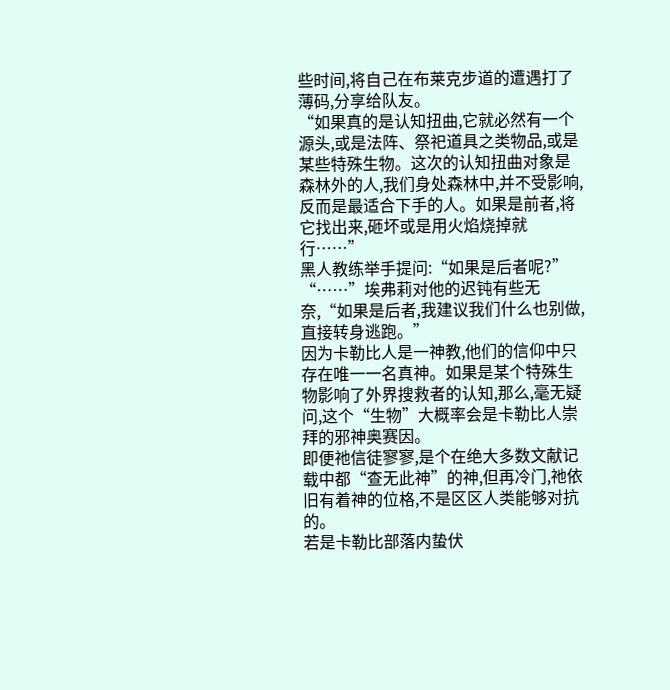些时间,将自己在布莱克步道的遭遇打了薄码,分享给队友。
“如果真的是认知扭曲,它就必然有一个源头,或是法阵、祭祀道具之类物品,或是某些特殊生物。这次的认知扭曲对象是森林外的人,我们身处森林中,并不受影响,反而是最适合下手的人。如果是前者,将它找出来,砸坏或是用火焰烧掉就行……”
黑人教练举手提问:“如果是后者呢?”
“……”埃弗莉对他的迟钝有些无奈,“如果是后者,我建议我们什么也别做,直接转身逃跑。”
因为卡勒比人是一神教,他们的信仰中只存在唯一一名真神。如果是某个特殊生物影响了外界搜救者的认知,那么,毫无疑问,这个“生物”大概率会是卡勒比人崇拜的邪神奥赛因。
即便祂信徒寥寥,是个在绝大多数文献记载中都“查无此神”的神,但再冷门,祂依旧有着神的位格,不是区区人类能够对抗的。
若是卡勒比部落内蛰伏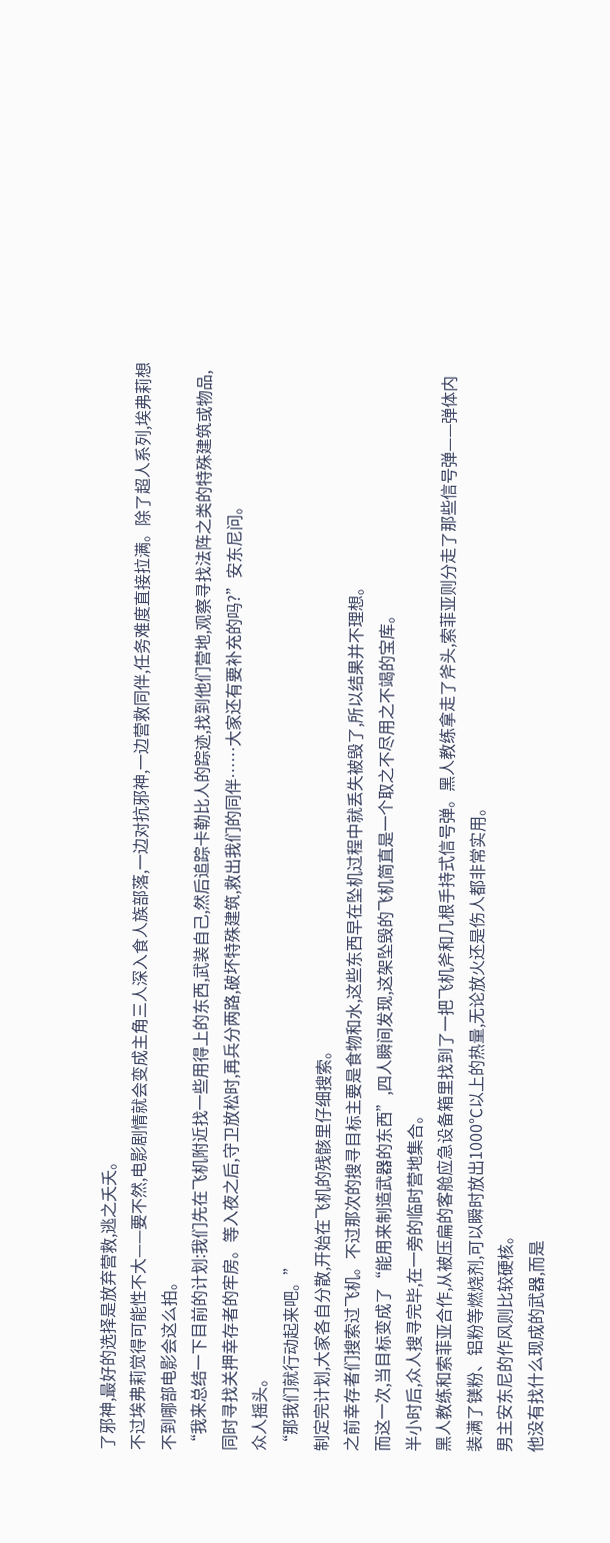了邪神,最好的选择是放弃营救,逃之夭夭。
不过埃弗莉觉得可能性不大——要不然,电影剧情就会变成主角三人深入食人族部落,一边对抗邪神,一边营救同伴,任务难度直接拉满。除了超人系列,埃弗莉想不到哪部电影会这么拍。
“我来总结一下目前的计划:我们先在飞机附近找一些用得上的东西,武装自己,然后追踪卡勒比人的踪迹,找到他们营地,观察寻找法阵之类的特殊建筑或物品,同时寻找关押幸存者的牢房。等入夜之后,守卫放松时,再兵分两路,破坏特殊建筑,救出我们的同伴……大家还有要补充的吗?”安东尼问。
众人摇头。
“那我们就行动起来吧。”
制定完计划,大家各自分散,开始在飞机的残骸里仔细搜索。
之前幸存者们搜索过飞机。不过那次的搜寻目标主要是食物和水,这些东西早在坠机过程中就丢失被毁了,所以结果并不理想。
而这一次,当目标变成了“能用来制造武器的东西”,四人瞬间发现,这架坠毁的飞机简直是一个取之不尽用之不竭的宝库。
半小时后,众人搜寻完毕,在一旁的临时营地集合。
黑人教练和索菲亚合作,从被压扁的客舱应急设备箱里找到了一把飞机斧和几根手持式信号弹。黑人教练拿走了斧头,索菲亚则分走了那些信号弹——弹体内装满了镁粉、铝粉等燃烧剂,可以瞬时放出1000℃以上的热量,无论放火还是伤人都非常实用。
男主安东尼的作风则比较硬核。
他没有找什么现成的武器,而是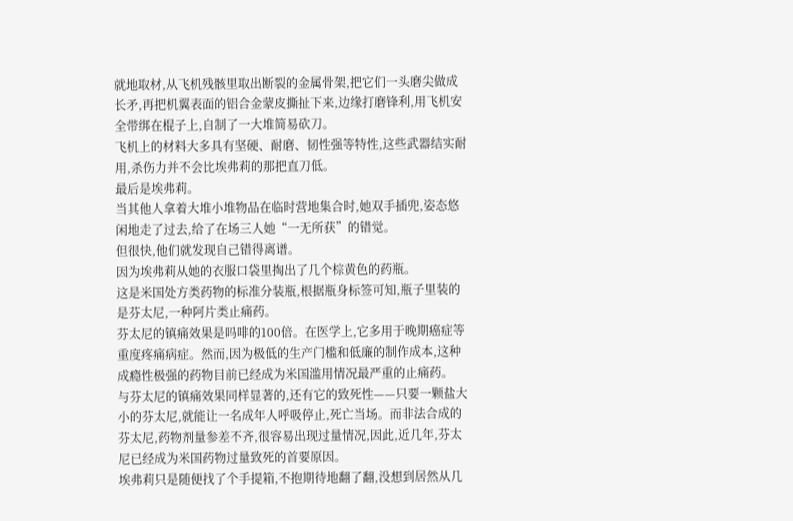就地取材,从飞机残骸里取出断裂的金属骨架,把它们一头磨尖做成长矛,再把机翼表面的铝合金蒙皮撕扯下来,边缘打磨锋利,用飞机安全带绑在棍子上,自制了一大堆简易砍刀。
飞机上的材料大多具有坚硬、耐磨、韧性强等特性,这些武器结实耐用,杀伤力并不会比埃弗莉的那把直刀低。
最后是埃弗莉。
当其他人拿着大堆小堆物品在临时营地集合时,她双手插兜,姿态悠闲地走了过去,给了在场三人她“一无所获”的错觉。
但很快,他们就发现自己错得离谱。
因为埃弗莉从她的衣服口袋里掏出了几个棕黄色的药瓶。
这是米国处方类药物的标准分装瓶,根据瓶身标签可知,瓶子里装的是芬太尼,一种阿片类止痛药。
芬太尼的镇痛效果是吗啡的100倍。在医学上,它多用于晚期癌症等重度疼痛病症。然而,因为极低的生产门槛和低廉的制作成本,这种成瘾性极强的药物目前已经成为米国滥用情况最严重的止痛药。
与芬太尼的镇痛效果同样显著的,还有它的致死性——只要一颗盐大小的芬太尼,就能让一名成年人呼吸停止,死亡当场。而非法合成的芬太尼,药物剂量参差不齐,很容易出现过量情况,因此,近几年,芬太尼已经成为米国药物过量致死的首要原因。
埃弗莉只是随便找了个手提箱,不抱期待地翻了翻,没想到居然从几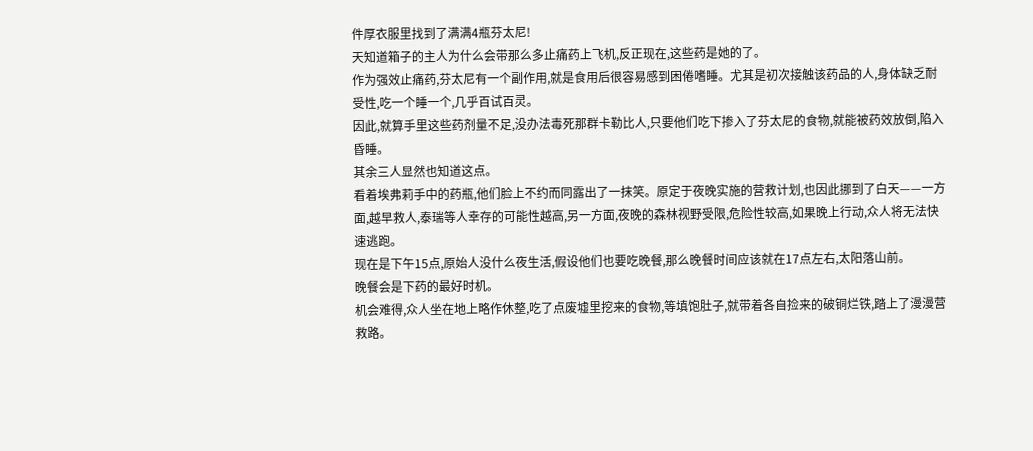件厚衣服里找到了满满4瓶芬太尼!
天知道箱子的主人为什么会带那么多止痛药上飞机,反正现在,这些药是她的了。
作为强效止痛药,芬太尼有一个副作用,就是食用后很容易感到困倦嗜睡。尤其是初次接触该药品的人,身体缺乏耐受性,吃一个睡一个,几乎百试百灵。
因此,就算手里这些药剂量不足,没办法毒死那群卡勒比人,只要他们吃下掺入了芬太尼的食物,就能被药效放倒,陷入昏睡。
其余三人显然也知道这点。
看着埃弗莉手中的药瓶,他们脸上不约而同露出了一抹笑。原定于夜晚实施的营救计划,也因此挪到了白天——一方面,越早救人,泰瑞等人幸存的可能性越高,另一方面,夜晚的森林视野受限,危险性较高,如果晚上行动,众人将无法快速逃跑。
现在是下午15点,原始人没什么夜生活,假设他们也要吃晚餐,那么晚餐时间应该就在17点左右,太阳落山前。
晚餐会是下药的最好时机。
机会难得,众人坐在地上略作休整,吃了点废墟里挖来的食物,等填饱肚子,就带着各自捡来的破铜烂铁,踏上了漫漫营救路。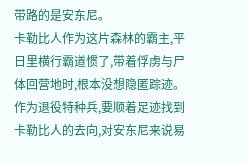带路的是安东尼。
卡勒比人作为这片森林的霸主,平日里横行霸道惯了,带着俘虏与尸体回营地时,根本没想隐匿踪迹。作为退役特种兵,要顺着足迹找到卡勒比人的去向,对安东尼来说易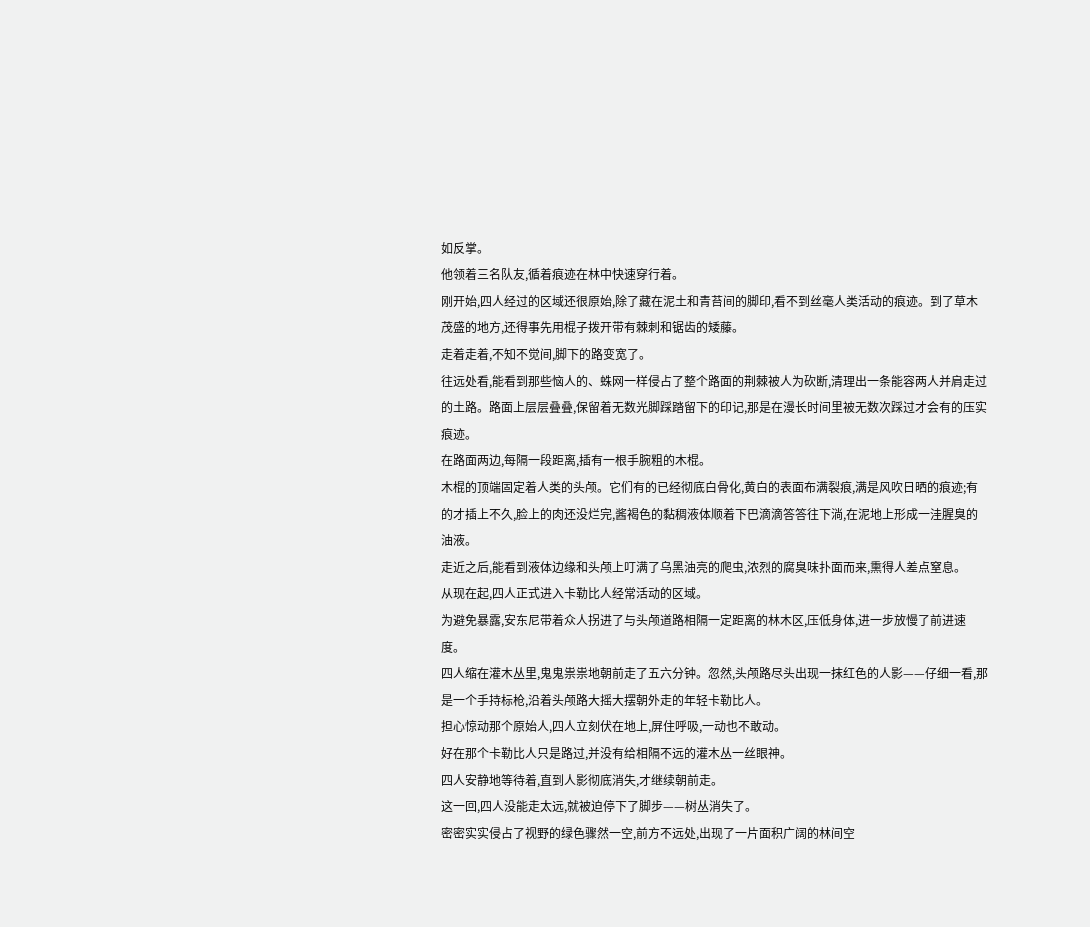如反掌。
他领着三名队友,循着痕迹在林中快速穿行着。
刚开始,四人经过的区域还很原始,除了藏在泥土和青苔间的脚印,看不到丝毫人类活动的痕迹。到了草木茂盛的地方,还得事先用棍子拨开带有棘刺和锯齿的矮藤。
走着走着,不知不觉间,脚下的路变宽了。
往远处看,能看到那些恼人的、蛛网一样侵占了整个路面的荆棘被人为砍断,清理出一条能容两人并肩走过的土路。路面上层层叠叠,保留着无数光脚踩踏留下的印记,那是在漫长时间里被无数次踩过才会有的压实痕迹。
在路面两边,每隔一段距离,插有一根手腕粗的木棍。
木棍的顶端固定着人类的头颅。它们有的已经彻底白骨化,黄白的表面布满裂痕,满是风吹日晒的痕迹;有的才插上不久,脸上的肉还没烂完,酱褐色的黏稠液体顺着下巴滴滴答答往下淌,在泥地上形成一洼腥臭的油液。
走近之后,能看到液体边缘和头颅上叮满了乌黑油亮的爬虫,浓烈的腐臭味扑面而来,熏得人差点窒息。
从现在起,四人正式进入卡勒比人经常活动的区域。
为避免暴露,安东尼带着众人拐进了与头颅道路相隔一定距离的林木区,压低身体,进一步放慢了前进速度。
四人缩在灌木丛里,鬼鬼祟祟地朝前走了五六分钟。忽然,头颅路尽头出现一抹红色的人影——仔细一看,那是一个手持标枪,沿着头颅路大摇大摆朝外走的年轻卡勒比人。
担心惊动那个原始人,四人立刻伏在地上,屏住呼吸,一动也不敢动。
好在那个卡勒比人只是路过,并没有给相隔不远的灌木丛一丝眼神。
四人安静地等待着,直到人影彻底消失,才继续朝前走。
这一回,四人没能走太远,就被迫停下了脚步——树丛消失了。
密密实实侵占了视野的绿色骤然一空,前方不远处,出现了一片面积广阔的林间空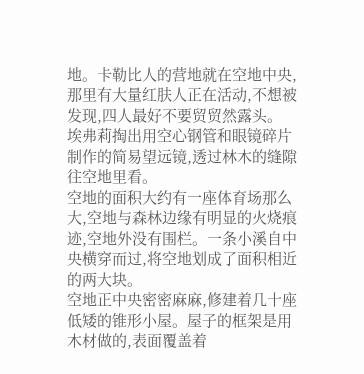地。卡勒比人的营地就在空地中央,那里有大量红肤人正在活动,不想被发现,四人最好不要贸贸然露头。
埃弗莉掏出用空心钢管和眼镜碎片制作的简易望远镜,透过林木的缝隙往空地里看。
空地的面积大约有一座体育场那么大,空地与森林边缘有明显的火烧痕迹,空地外没有围栏。一条小溪自中央横穿而过,将空地划成了面积相近的两大块。
空地正中央密密麻麻,修建着几十座低矮的锥形小屋。屋子的框架是用木材做的,表面覆盖着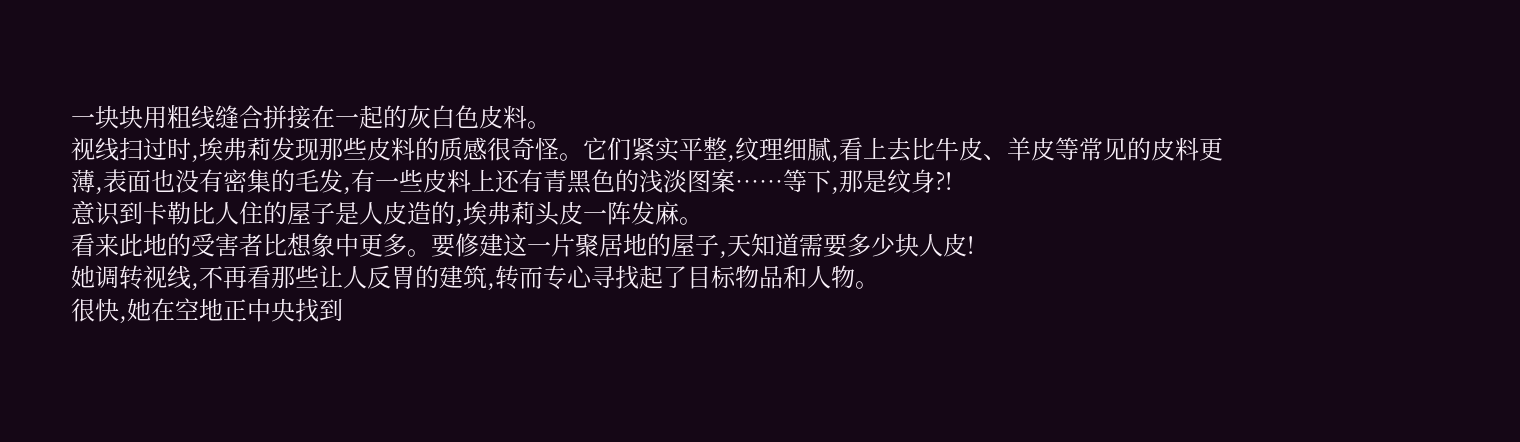一块块用粗线缝合拼接在一起的灰白色皮料。
视线扫过时,埃弗莉发现那些皮料的质感很奇怪。它们紧实平整,纹理细腻,看上去比牛皮、羊皮等常见的皮料更薄,表面也没有密集的毛发,有一些皮料上还有青黑色的浅淡图案……等下,那是纹身?!
意识到卡勒比人住的屋子是人皮造的,埃弗莉头皮一阵发麻。
看来此地的受害者比想象中更多。要修建这一片聚居地的屋子,天知道需要多少块人皮!
她调转视线,不再看那些让人反胃的建筑,转而专心寻找起了目标物品和人物。
很快,她在空地正中央找到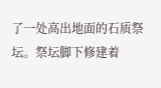了一处高出地面的石质祭坛。祭坛脚下修建着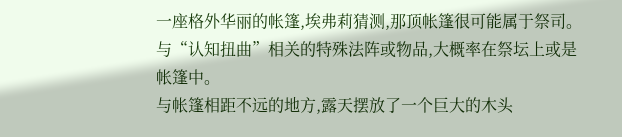一座格外华丽的帐篷,埃弗莉猜测,那顶帐篷很可能属于祭司。与“认知扭曲”相关的特殊法阵或物品,大概率在祭坛上或是帐篷中。
与帐篷相距不远的地方,露天摆放了一个巨大的木头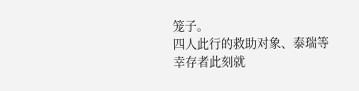笼子。
四人此行的救助对象、泰瑞等幸存者此刻就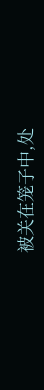被关在笼子中,处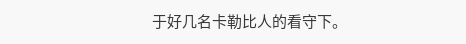于好几名卡勒比人的看守下。